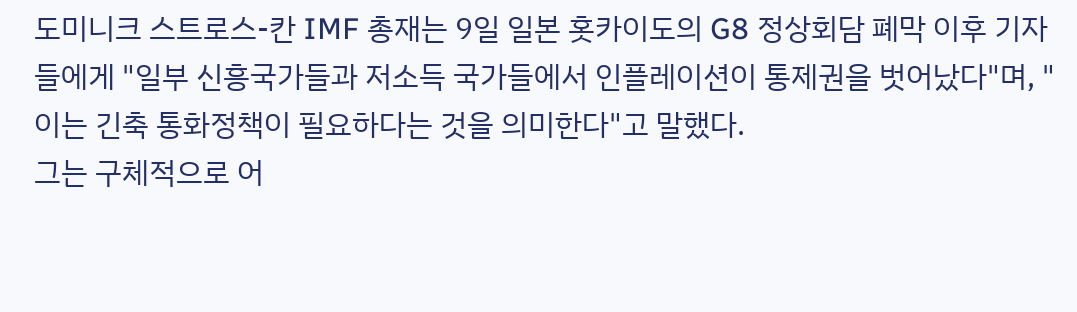도미니크 스트로스-칸 IMF 총재는 9일 일본 홋카이도의 G8 정상회담 폐막 이후 기자들에게 "일부 신흥국가들과 저소득 국가들에서 인플레이션이 통제권을 벗어났다"며, "이는 긴축 통화정책이 필요하다는 것을 의미한다"고 말했다.
그는 구체적으로 어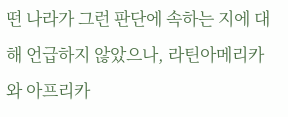떤 나라가 그런 판단에 속하는 지에 대해 언급하지 않았으나, 라틴아메리카와 아프리카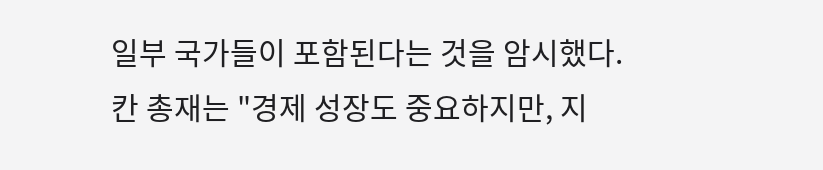일부 국가들이 포함된다는 것을 암시했다.
칸 총재는 "경제 성장도 중요하지만, 지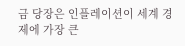금 당장은 인플레이션이 세계 경제에 가장 큰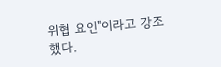위협 요인"이라고 강조했다.